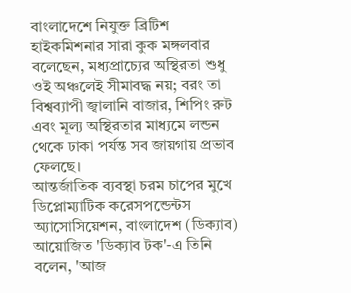বাংলাদেশে নিযুক্ত ব্রিটিশ হাইকমিশনার সারা কুক মঙ্গলবার বলেছেন, মধ্যপ্রাচ্যের অস্থিরতা শুধু ওই অঞ্চলেই সীমাবদ্ধ নয়; বরং তা বিশ্বব্যাপী জ্বালানি বাজার, শিপিং রুট এবং মূল্য অস্থিরতার মাধ্যমে লন্ডন থেকে ঢাকা পর্যন্ত সব জায়গায় প্রভাব ফেলছে।
আন্তর্জাতিক ব্যবস্থা চরম চাপের মুখে
ডিপ্লোম্যাটিক করেসপন্ডেন্টস অ্যাসোসিয়েশন, বাংলাদেশ (ডিক্যাব) আয়োজিত 'ডিক্যাব টক'-এ তিনি বলেন, 'আজ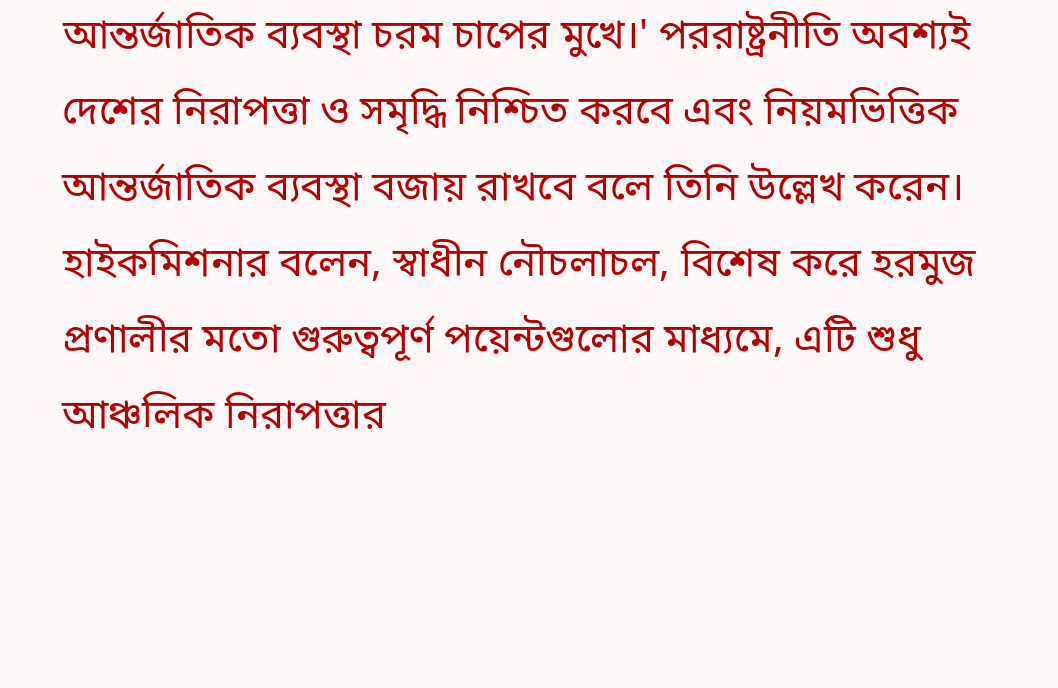আন্তর্জাতিক ব্যবস্থা চরম চাপের মুখে।' পররাষ্ট্রনীতি অবশ্যই দেশের নিরাপত্তা ও সমৃদ্ধি নিশ্চিত করবে এবং নিয়মভিত্তিক আন্তর্জাতিক ব্যবস্থা বজায় রাখবে বলে তিনি উল্লেখ করেন।
হাইকমিশনার বলেন, স্বাধীন নৌচলাচল, বিশেষ করে হরমুজ প্রণালীর মতো গুরুত্বপূর্ণ পয়েন্টগুলোর মাধ্যমে, এটি শুধু আঞ্চলিক নিরাপত্তার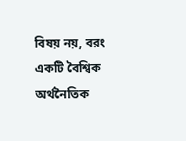বিষয় নয়, বরং একটি বৈশ্বিক অর্থনৈতিক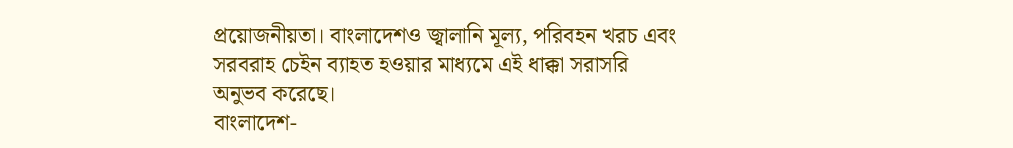প্রয়োজনীয়তা। বাংলাদেশও জ্বালানি মূল্য, পরিবহন খরচ এবং সরবরাহ চেইন ব্যাহত হওয়ার মাধ্যমে এই ধাক্কা সরাসরি অনুভব করেছে।
বাংলাদেশ-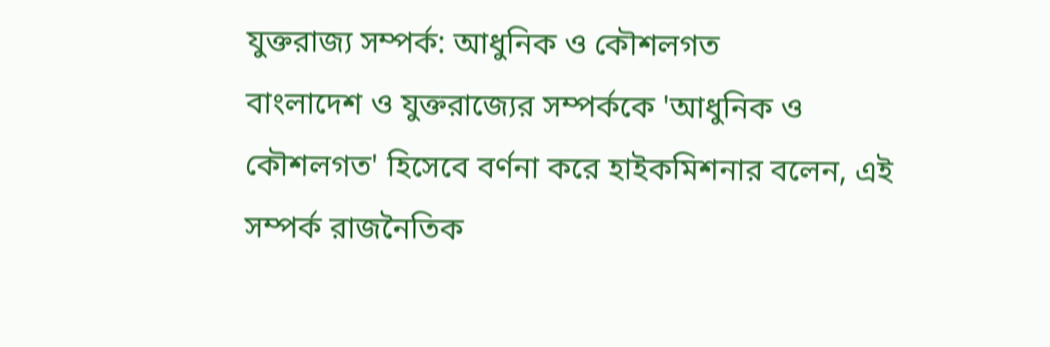যুক্তরাজ্য সম্পর্ক: আধুনিক ও কৌশলগত
বাংলাদেশ ও যুক্তরাজ্যের সম্পর্ককে 'আধুনিক ও কৌশলগত' হিসেবে বর্ণনা করে হাইকমিশনার বলেন, এই সম্পর্ক রাজনৈতিক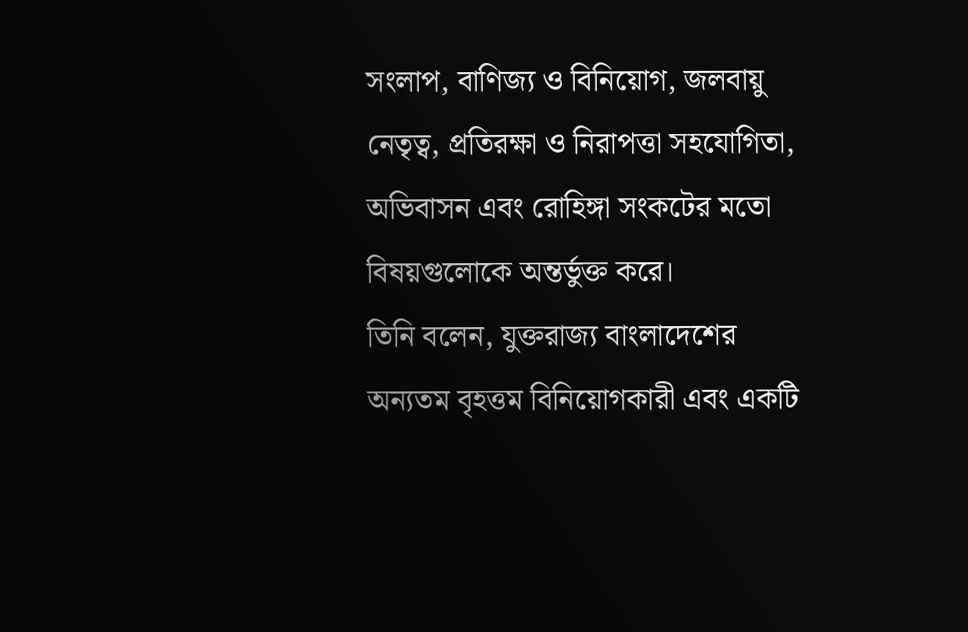সংলাপ, বাণিজ্য ও বিনিয়োগ, জলবায়ু নেতৃত্ব, প্রতিরক্ষা ও নিরাপত্তা সহযোগিতা, অভিবাসন এবং রোহিঙ্গা সংকটের মতো বিষয়গুলোকে অন্তর্ভুক্ত করে।
তিনি বলেন, যুক্তরাজ্য বাংলাদেশের অন্যতম বৃহত্তম বিনিয়োগকারী এবং একটি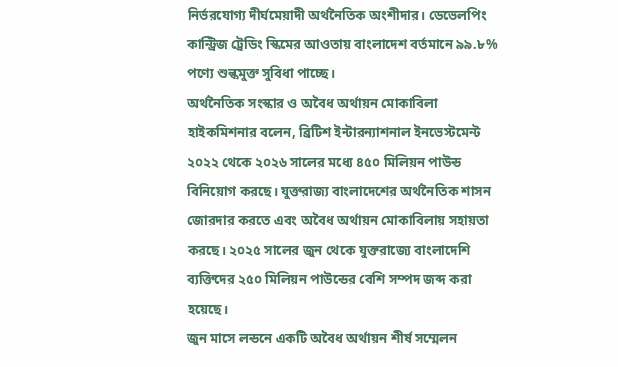নির্ভরযোগ্য দীর্ঘমেয়াদী অর্থনৈতিক অংশীদার। ডেভেলপিং কান্ট্রিজ ট্রেডিং স্কিমের আওতায় বাংলাদেশ বর্তমানে ৯৯.৮% পণ্যে শুল্কমুক্ত সুবিধা পাচ্ছে।
অর্থনৈতিক সংস্কার ও অবৈধ অর্থায়ন মোকাবিলা
হাইকমিশনার বলেন, ব্রিটিশ ইন্টারন্যাশনাল ইনভেস্টমেন্ট ২০২২ থেকে ২০২৬ সালের মধ্যে ৪৫০ মিলিয়ন পাউন্ড বিনিয়োগ করছে। যুক্তরাজ্য বাংলাদেশের অর্থনৈতিক শাসন জোরদার করতে এবং অবৈধ অর্থায়ন মোকাবিলায় সহায়তা করছে। ২০২৫ সালের জুন থেকে যুক্তরাজ্যে বাংলাদেশি ব্যক্তিদের ২৫০ মিলিয়ন পাউন্ডের বেশি সম্পদ জব্দ করা হয়েছে।
জুন মাসে লন্ডনে একটি অবৈধ অর্থায়ন শীর্ষ সম্মেলন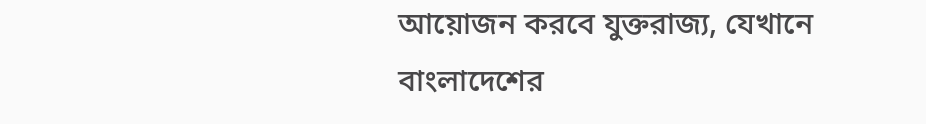আয়োজন করবে যুক্তরাজ্য, যেখানে বাংলাদেশের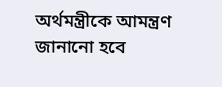অর্থমন্ত্রীকে আমন্ত্রণ জানানো হবে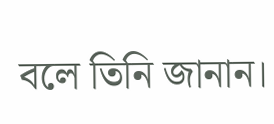বলে তিনি জানান।